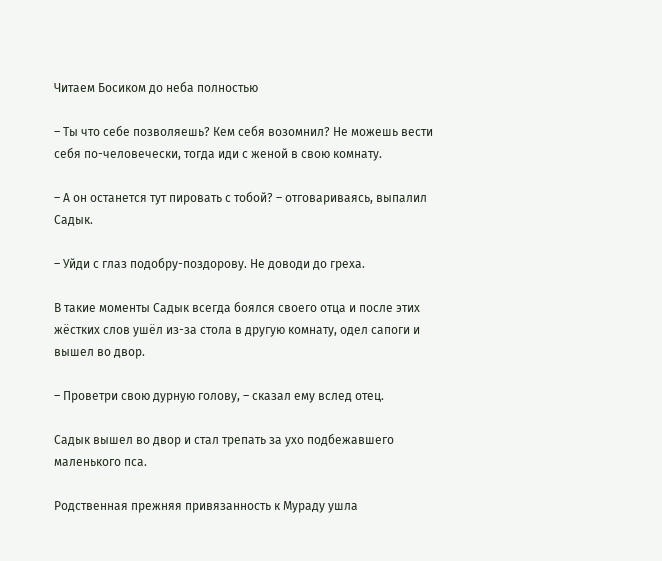Читаем Босиком до неба полностью

– Ты что себе позволяешь? Кем себя возомнил? Не можешь вести себя по-человечески, тогда иди с женой в свою комнату.

– А он останется тут пировать с тобой? – отговариваясь, выпалил Садык.

– Уйди с глаз подобру-поздорову. Не доводи до греха.

В такие моменты Садык всегда боялся своего отца и после этих жёстких слов ушёл из-за стола в другую комнату, одел сапоги и вышел во двор.

– Проветри свою дурную голову, – сказал ему вслед отец.

Садык вышел во двор и стал трепать за ухо подбежавшего маленького пса.

Родственная прежняя привязанность к Мураду ушла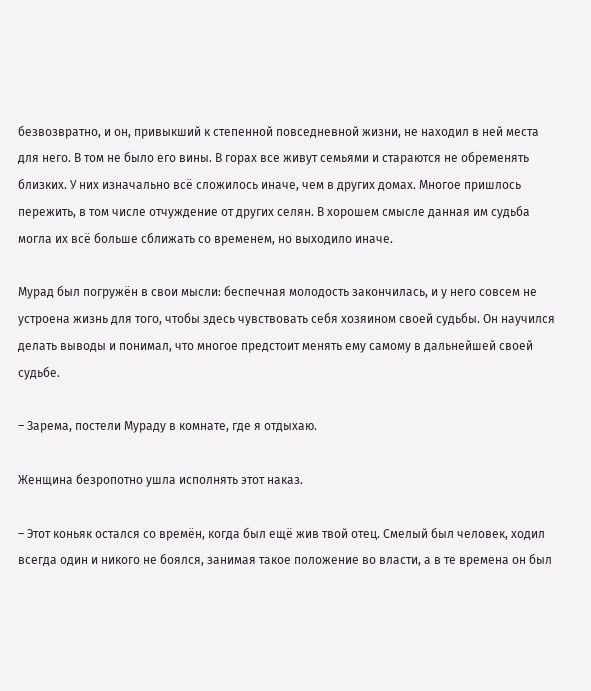безвозвратно, и он, привыкший к степенной повседневной жизни, не находил в ней места для него. В том не было его вины. В горах все живут семьями и стараются не обременять близких. У них изначально всё сложилось иначе, чем в других домах. Многое пришлось пережить, в том числе отчуждение от других селян. В хорошем смысле данная им судьба могла их всё больше сближать со временем, но выходило иначе.

Мурад был погружён в свои мысли: беспечная молодость закончилась, и у него совсем не устроена жизнь для того, чтобы здесь чувствовать себя хозяином своей судьбы. Он научился делать выводы и понимал, что многое предстоит менять ему самому в дальнейшей своей судьбе.

– Зарема, постели Мураду в комнате, где я отдыхаю.

Женщина безропотно ушла исполнять этот наказ.

– Этот коньяк остался со времён, когда был ещё жив твой отец. Смелый был человек, ходил всегда один и никого не боялся, занимая такое положение во власти, а в те времена он был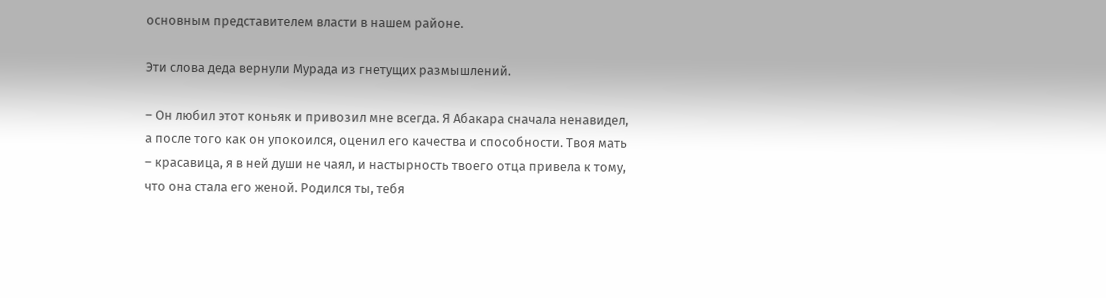основным представителем власти в нашем районе.

Эти слова деда вернули Мурада из гнетущих размышлений.

– Он любил этот коньяк и привозил мне всегда. Я Абакара сначала ненавидел, а после того как он упокоился, оценил его качества и способности. Твоя мать – красавица, я в ней души не чаял, и настырность твоего отца привела к тому, что она стала его женой. Родился ты, тебя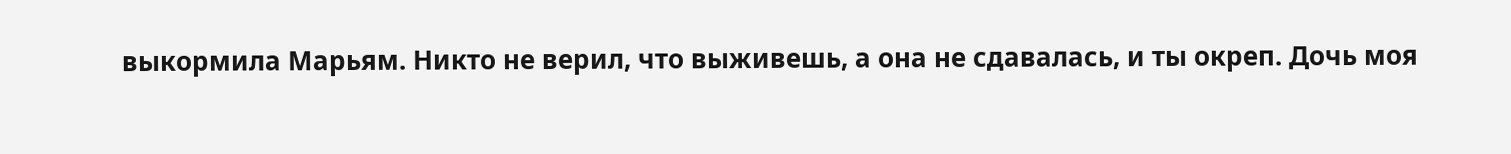выкормила Марьям. Никто не верил, что выживешь, а она не сдавалась, и ты окреп. Дочь моя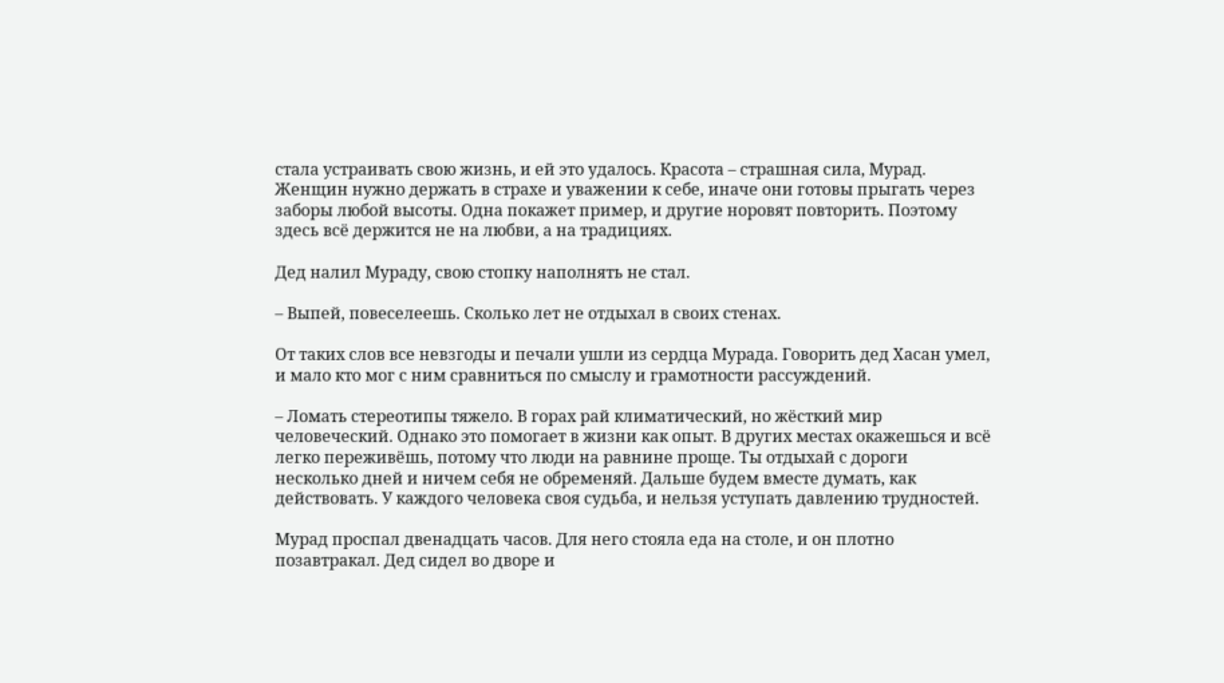стала устраивать свою жизнь, и ей это удалось. Красота – страшная сила, Мурад. Женщин нужно держать в страхе и уважении к себе, иначе они готовы прыгать через заборы любой высоты. Одна покажет пример, и другие норовят повторить. Поэтому здесь всё держится не на любви, а на традициях.

Дед налил Мураду, свою стопку наполнять не стал.

– Выпей, повеселеешь. Сколько лет не отдыхал в своих стенах.

От таких слов все невзгоды и печали ушли из сердца Мурада. Говорить дед Хасан умел, и мало кто мог с ним сравниться по смыслу и грамотности рассуждений.

– Ломать стереотипы тяжело. В горах рай климатический, но жёсткий мир человеческий. Однако это помогает в жизни как опыт. В других местах окажешься и всё легко переживёшь, потому что люди на равнине проще. Ты отдыхай с дороги несколько дней и ничем себя не обременяй. Дальше будем вместе думать, как действовать. У каждого человека своя судьба, и нельзя уступать давлению трудностей.

Мурад проспал двенадцать часов. Для него стояла еда на столе, и он плотно позавтракал. Дед сидел во дворе и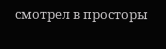смотрел в просторы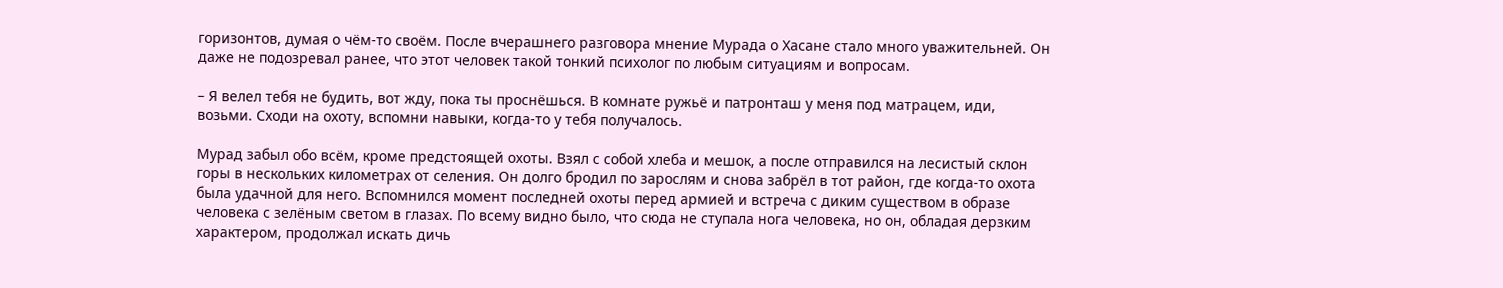горизонтов, думая о чём-то своём. После вчерашнего разговора мнение Мурада о Хасане стало много уважительней. Он даже не подозревал ранее, что этот человек такой тонкий психолог по любым ситуациям и вопросам.

– Я велел тебя не будить, вот жду, пока ты проснёшься. В комнате ружьё и патронташ у меня под матрацем, иди, возьми. Сходи на охоту, вспомни навыки, когда-то у тебя получалось.

Мурад забыл обо всём, кроме предстоящей охоты. Взял с собой хлеба и мешок, а после отправился на лесистый склон горы в нескольких километрах от селения. Он долго бродил по зарослям и снова забрёл в тот район, где когда-то охота была удачной для него. Вспомнился момент последней охоты перед армией и встреча с диким существом в образе человека с зелёным светом в глазах. По всему видно было, что сюда не ступала нога человека, но он, обладая дерзким характером, продолжал искать дичь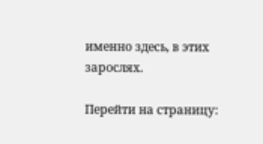именно здесь, в этих зарослях.

Перейти на страницу: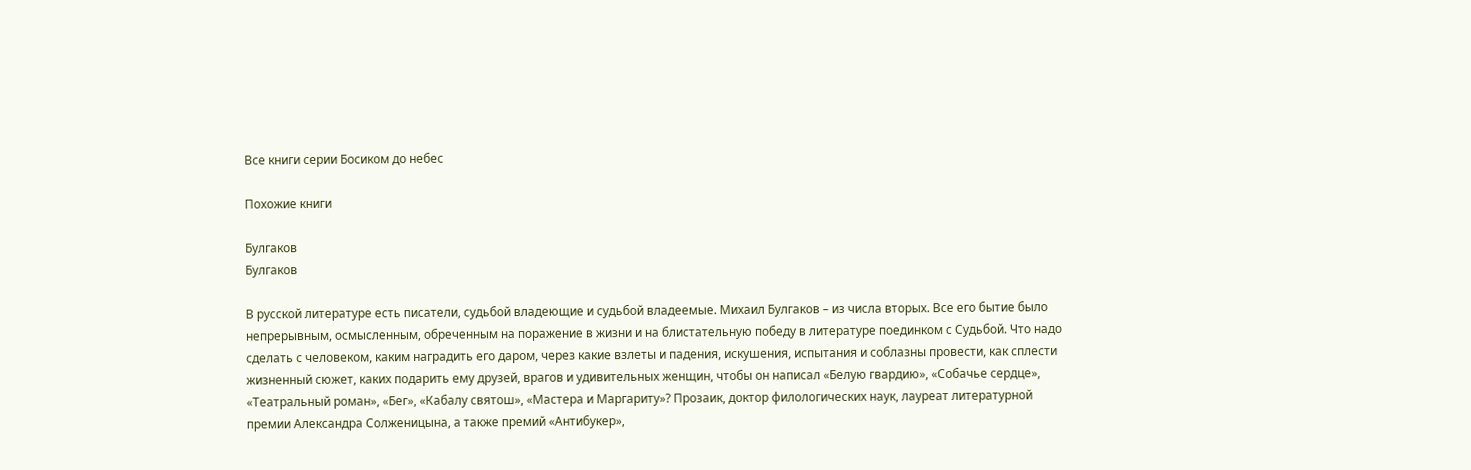Все книги серии Босиком до небес

Похожие книги

Булгаков
Булгаков

В русской литературе есть писатели, судьбой владеющие и судьбой владеемые. Михаил Булгаков – из числа вторых. Все его бытие было непрерывным, осмысленным, обреченным на поражение в жизни и на блистательную победу в литературе поединком с Судьбой. Что надо сделать с человеком, каким наградить его даром, через какие взлеты и падения, искушения, испытания и соблазны провести, как сплести жизненный сюжет, каких подарить ему друзей, врагов и удивительных женщин, чтобы он написал «Белую гвардию», «Собачье сердце», «Театральный роман», «Бег», «Кабалу святош», «Мастера и Маргариту»? Прозаик, доктор филологических наук, лауреат литературной премии Александра Солженицына, а также премий «Антибукер»,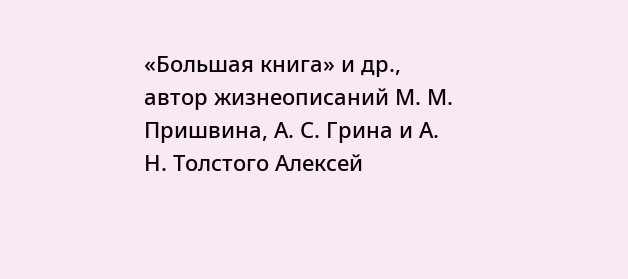«Большая книга» и др., автор жизнеописаний М. М. Пришвина, А. С. Грина и А. Н. Толстого Алексей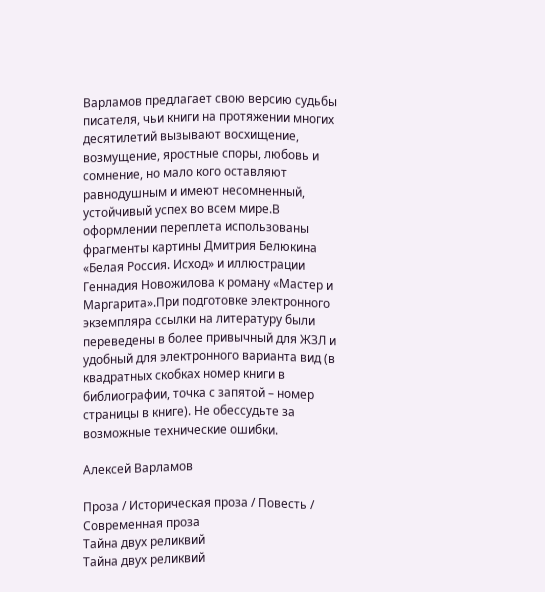Варламов предлагает свою версию судьбы писателя, чьи книги на протяжении многих десятилетий вызывают восхищение, возмущение, яростные споры, любовь и сомнение, но мало кого оставляют равнодушным и имеют несомненный, устойчивый успех во всем мире.В оформлении переплета использованы фрагменты картины Дмитрия Белюкина «Белая Россия. Исход» и иллюстрации Геннадия Новожилова к роману «Мастер и Маргарита».При подготовке электронного экземпляра ссылки на литературу были переведены в более привычный для ЖЗЛ и удобный для электронного варианта вид (в квадратных скобках номер книги в библиографии, точка с запятой – номер страницы в книге). Не обессудьте за возможные технические ошибки.

Алексей Варламов

Проза / Историческая проза / Повесть / Современная проза
Тайна двух реликвий
Тайна двух реликвий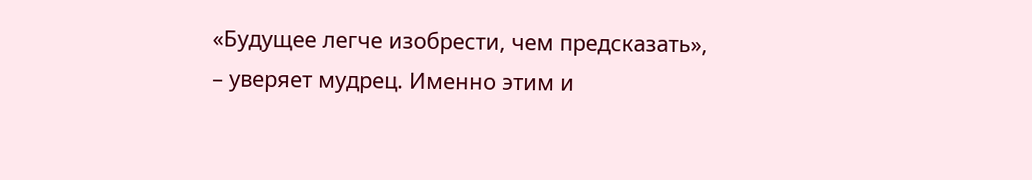«Будущее легче изобрести, чем предсказать», – уверяет мудрец. Именно этим и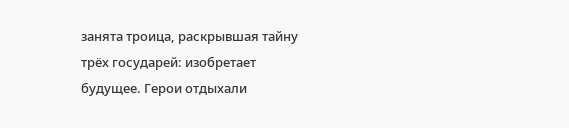занята троица, раскрывшая тайну трёх государей: изобретает будущее. Герои отдыхали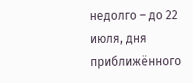недолго – до 22 июля, дня приближённого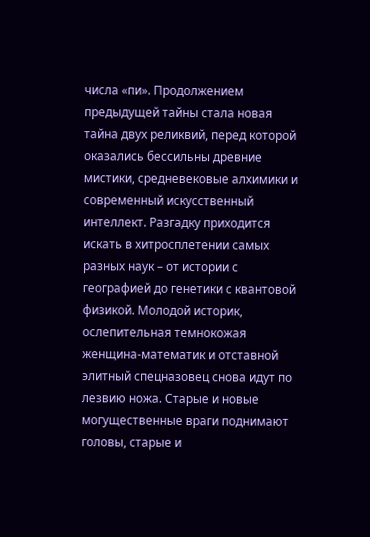числа «пи». Продолжением предыдущей тайны стала новая тайна двух реликвий, перед которой оказались бессильны древние мистики, средневековые алхимики и современный искусственный интеллект. Разгадку приходится искать в хитросплетении самых разных наук – от истории с географией до генетики с квантовой физикой. Молодой историк, ослепительная темнокожая женщина-математик и отставной элитный спецназовец снова идут по лезвию ножа. Старые и новые могущественные враги поднимают головы, старые и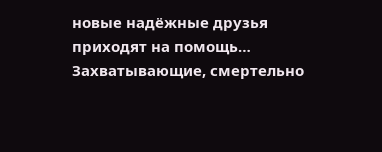новые надёжные друзья приходят на помощь… Захватывающие, смертельно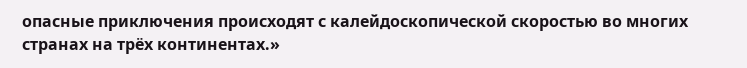опасные приключения происходят с калейдоскопической скоростью во многих странах на трёх континентах.»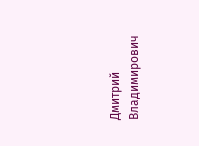Дмитрий Владимирович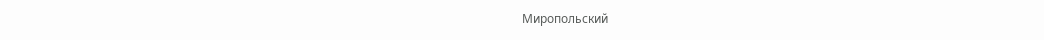Миропольский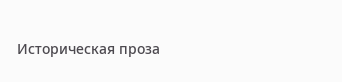Историческая проза